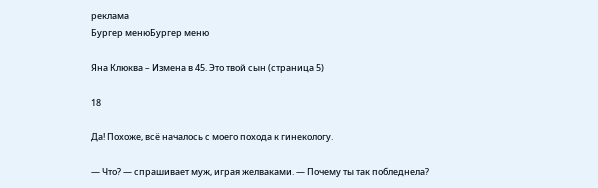реклама
Бургер менюБургер меню

Яна Клюква – Измена в 45. Это твой сын (страница 5)

18

Да! Похоже, всё началось с моего похода к гинекологу.

— Что? — спрашивает муж, играя желваками. — Почему ты так побледнела?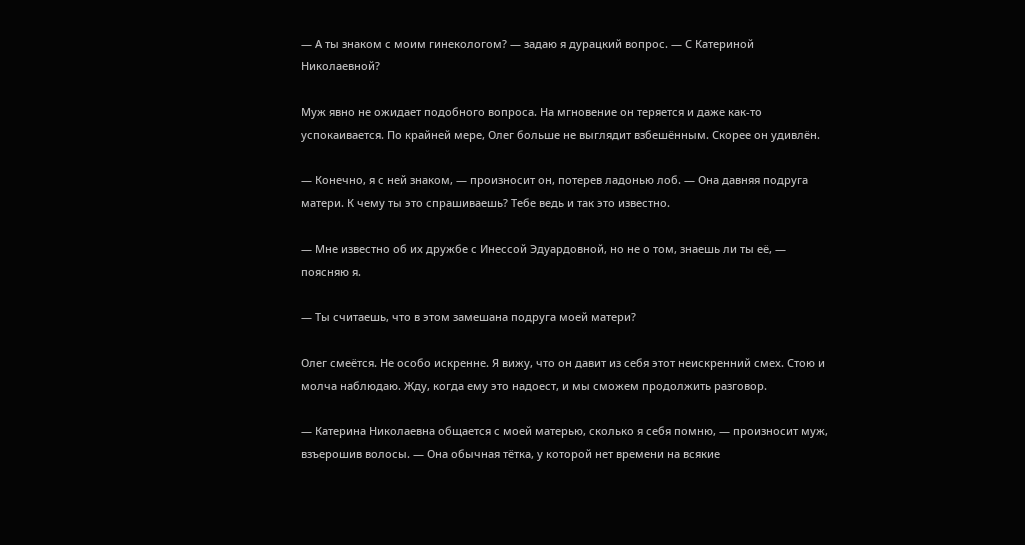— А ты знаком с моим гинекологом? — задаю я дурацкий вопрос. — С Катериной Николаевной?

Муж явно не ожидает подобного вопроса. На мгновение он теряется и даже как-то успокаивается. По крайней мере, Олег больше не выглядит взбешённым. Скорее он удивлён.

— Конечно, я с ней знаком, — произносит он, потерев ладонью лоб. — Она давняя подруга матери. К чему ты это спрашиваешь? Тебе ведь и так это известно.

— Мне известно об их дружбе с Инессой Эдуардовной, но не о том, знаешь ли ты её, — поясняю я.

— Ты считаешь, что в этом замешана подруга моей матери?

Олег смеётся. Не особо искренне. Я вижу, что он давит из себя этот неискренний смех. Стою и молча наблюдаю. Жду, когда ему это надоест, и мы сможем продолжить разговор.

— Катерина Николаевна общается с моей матерью, сколько я себя помню, — произносит муж, взъерошив волосы. — Она обычная тётка, у которой нет времени на всякие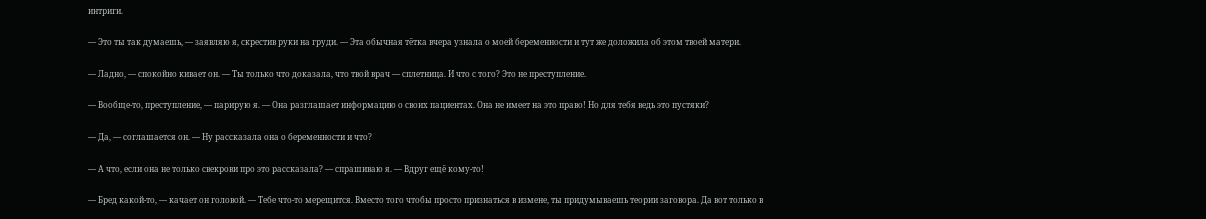интриги.

— Это ты так думаешь, — заявляю я, скрестив руки на груди. — Эта обычная тётка вчера узнала о моей беременности и тут же доложила об этом твоей матери.

— Ладно, — спокойно кивает он. — Ты только что доказала, что твой врач — сплетница. И что с того? Это не преступление.

— Вообще-то, преступление, — парирую я. — Она разглашает информацию о своих пациентах. Она не имеет на это право! Но для тебя ведь это пустяки?

— Да, — соглашается он. — Ну рассказала она о беременности и что?

— А что, если она не только свекрови про это рассказала? — спрашиваю я. — Вдруг ещё кому-то!

— Бред какой-то, — качает он головой. — Тебе что-то мерещится. Вместо того чтобы просто признаться в измене, ты придумываешь теории заговора. Да вот только в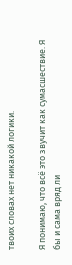твоих словах нет никакой логики.

Я понимаю, что всё это звучит как сумасшествие. Я бы и сама вряд ли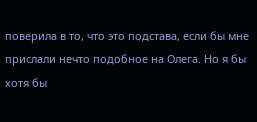поверила в то, что это подстава, если бы мне прислали нечто подобное на Олега. Но я бы хотя бы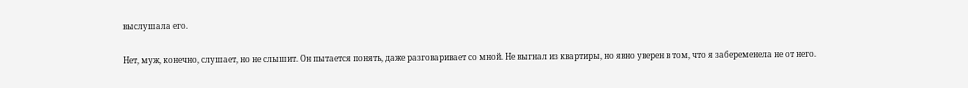выслушала его.

Нет, муж, конечно, слушает, но не слышит. Он пытается понять, даже разговаривает со мной. Не выгнал из квартиры, но явно уверен в том, что я забеременела не от него.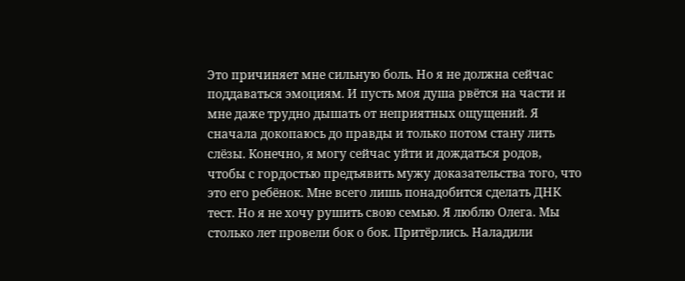Это причиняет мне сильную боль. Но я не должна сейчас поддаваться эмоциям. И пусть моя душа рвётся на части и мне даже трудно дышать от неприятных ощущений. Я сначала докопаюсь до правды и только потом стану лить слёзы. Конечно, я могу сейчас уйти и дождаться родов, чтобы с гордостью предъявить мужу доказательства того, что это его ребёнок. Мне всего лишь понадобится сделать ДНК тест. Но я не хочу рушить свою семью. Я люблю Олега. Мы столько лет провели бок о бок. Притёрлись. Наладили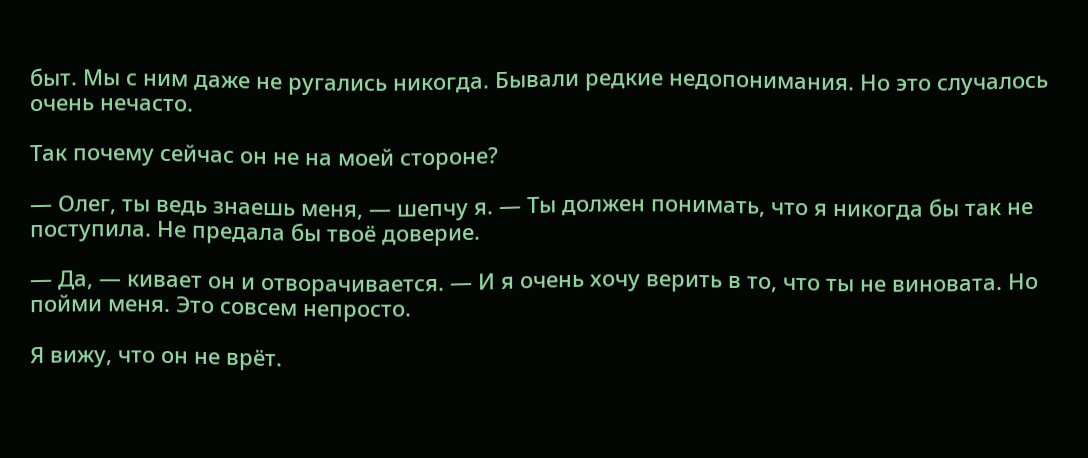быт. Мы с ним даже не ругались никогда. Бывали редкие недопонимания. Но это случалось очень нечасто.

Так почему сейчас он не на моей стороне?

— Олег, ты ведь знаешь меня, — шепчу я. — Ты должен понимать, что я никогда бы так не поступила. Не предала бы твоё доверие.

— Да, — кивает он и отворачивается. — И я очень хочу верить в то, что ты не виновата. Но пойми меня. Это совсем непросто.

Я вижу, что он не врёт.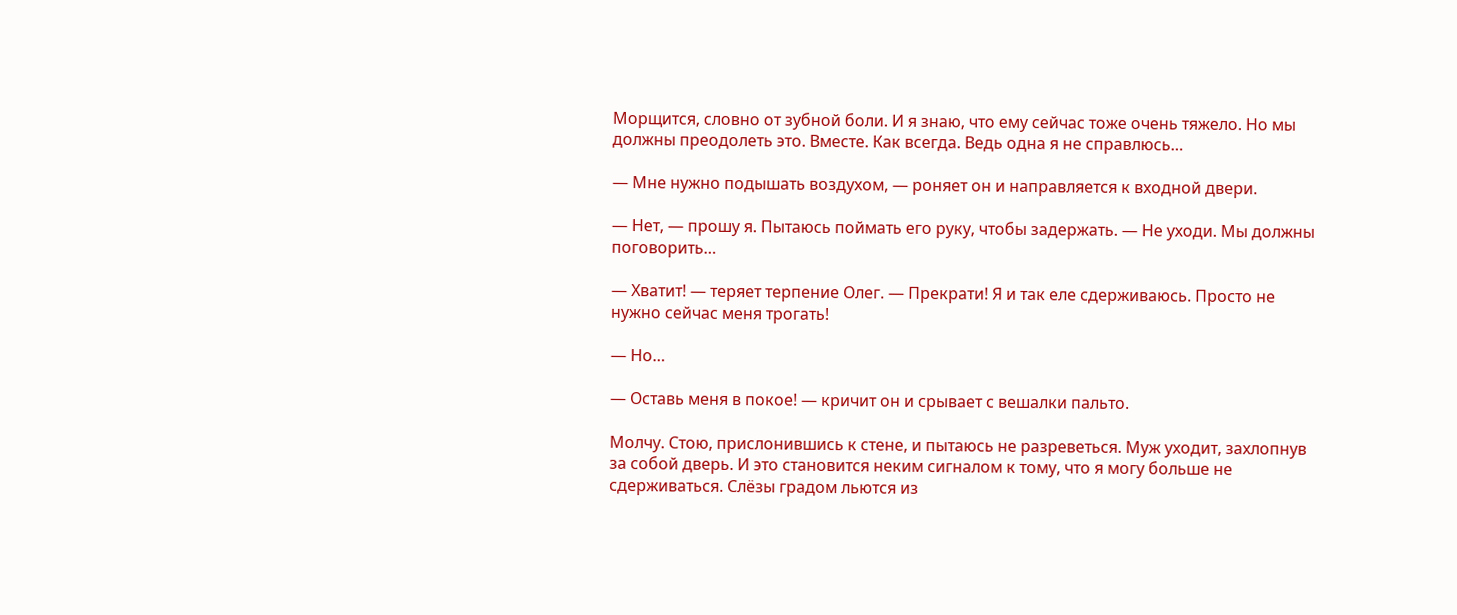Морщится, словно от зубной боли. И я знаю, что ему сейчас тоже очень тяжело. Но мы должны преодолеть это. Вместе. Как всегда. Ведь одна я не справлюсь…

— Мне нужно подышать воздухом, — роняет он и направляется к входной двери.

— Нет, — прошу я. Пытаюсь поймать его руку, чтобы задержать. — Не уходи. Мы должны поговорить…

— Хватит! — теряет терпение Олег. — Прекрати! Я и так еле сдерживаюсь. Просто не нужно сейчас меня трогать!

— Но…

— Оставь меня в покое! — кричит он и срывает с вешалки пальто.

Молчу. Стою, прислонившись к стене, и пытаюсь не разреветься. Муж уходит, захлопнув за собой дверь. И это становится неким сигналом к тому, что я могу больше не сдерживаться. Слёзы градом льются из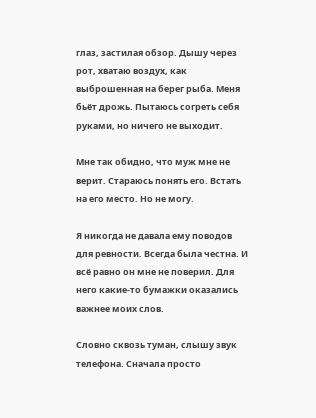глаз, застилая обзор. Дышу через рот, хватаю воздух, как выброшенная на берег рыба. Меня бьёт дрожь. Пытаюсь согреть себя руками, но ничего не выходит.

Мне так обидно, что муж мне не верит. Стараюсь понять его. Встать на его место. Но не могу.

Я никогда не давала ему поводов для ревности. Всегда была честна. И всё равно он мне не поверил. Для него какие-то бумажки оказались важнее моих слов.

Словно сквозь туман, слышу звук телефона. Сначала просто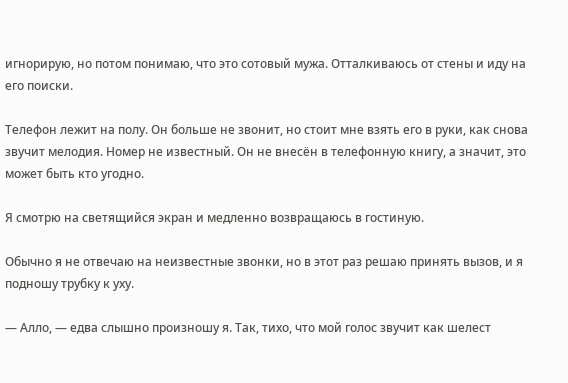игнорирую, но потом понимаю, что это сотовый мужа. Отталкиваюсь от стены и иду на его поиски.

Телефон лежит на полу. Он больше не звонит, но стоит мне взять его в руки, как снова звучит мелодия. Номер не известный. Он не внесён в телефонную книгу, а значит, это может быть кто угодно.

Я смотрю на светящийся экран и медленно возвращаюсь в гостиную.

Обычно я не отвечаю на неизвестные звонки, но в этот раз решаю принять вызов, и я подношу трубку к уху.

— Алло, — едва слышно произношу я. Так, тихо, что мой голос звучит как шелест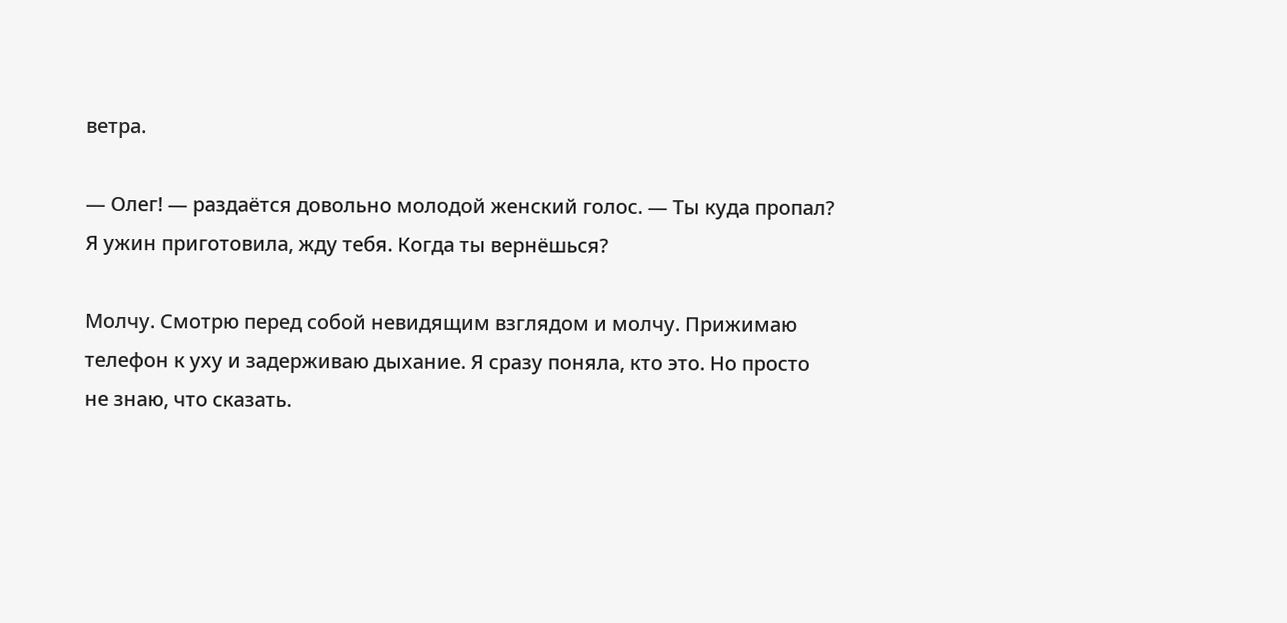ветра.

— Олег! — раздаётся довольно молодой женский голос. — Ты куда пропал? Я ужин приготовила, жду тебя. Когда ты вернёшься?

Молчу. Смотрю перед собой невидящим взглядом и молчу. Прижимаю телефон к уху и задерживаю дыхание. Я сразу поняла, кто это. Но просто не знаю, что сказать.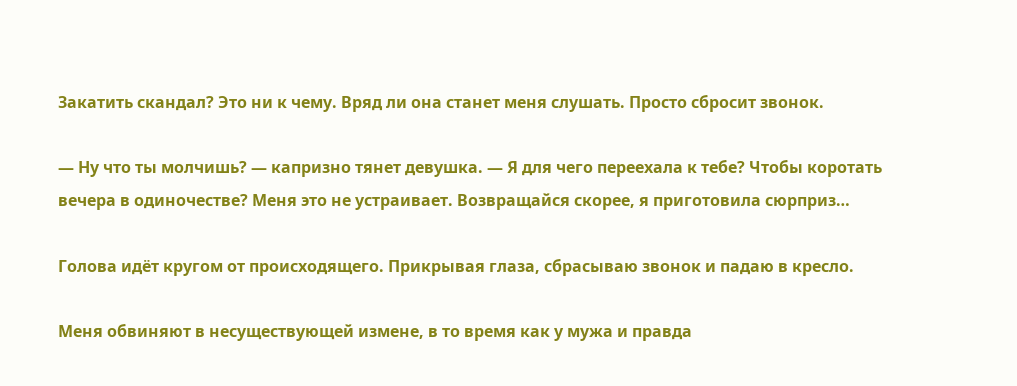Закатить скандал? Это ни к чему. Вряд ли она станет меня слушать. Просто сбросит звонок.

— Ну что ты молчишь? — капризно тянет девушка. — Я для чего переехала к тебе? Чтобы коротать вечера в одиночестве? Меня это не устраивает. Возвращайся скорее, я приготовила сюрприз…

Голова идёт кругом от происходящего. Прикрывая глаза, сбрасываю звонок и падаю в кресло.

Меня обвиняют в несуществующей измене, в то время как у мужа и правда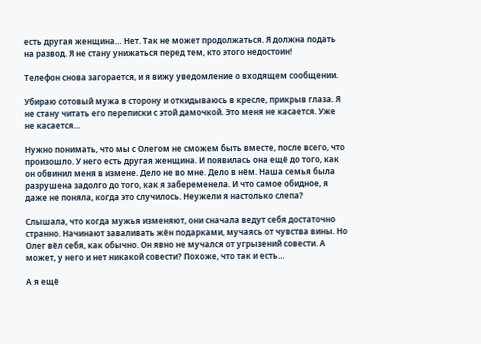есть другая женщина… Нет. Так не может продолжаться. Я должна подать на развод. Я не стану унижаться перед тем, кто этого недостоин!

Телефон снова загорается, и я вижу уведомление о входящем сообщении.

Убираю сотовый мужа в сторону и откидываюсь в кресле, прикрыв глаза. Я не стану читать его переписки с этой дамочкой. Это меня не касается. Уже не касается…

Нужно понимать, что мы с Олегом не сможем быть вместе, после всего, что произошло. У него есть другая женщина. И появилась она ещё до того, как он обвинил меня в измене. Дело не во мне. Дело в нём. Наша семья была разрушена задолго до того, как я забеременела. И что самое обидное, я даже не поняла, когда это случилось. Неужели я настолько слепа?

Слышала, что когда мужья изменяют, они сначала ведут себя достаточно странно. Начинают заваливать жён подарками, мучаясь от чувства вины. Но Олег вёл себя, как обычно. Он явно не мучался от угрызений совести. А может, у него и нет никакой совести? Похоже, что так и есть…

А я ещё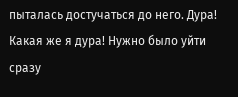пыталась достучаться до него. Дура! Какая же я дура! Нужно было уйти сразу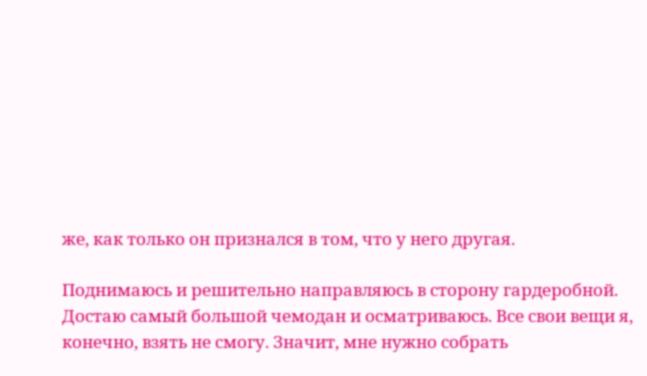же, как только он признался в том, что у него другая.

Поднимаюсь и решительно направляюсь в сторону гардеробной. Достаю самый большой чемодан и осматриваюсь. Все свои вещи я, конечно, взять не смогу. Значит, мне нужно собрать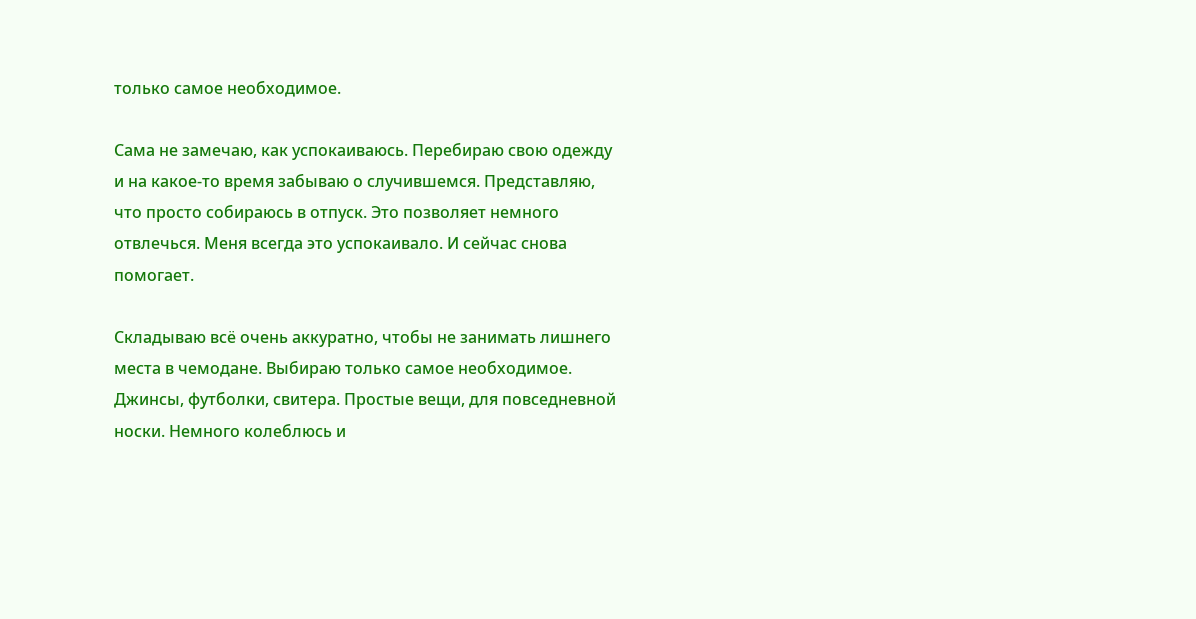только самое необходимое.

Сама не замечаю, как успокаиваюсь. Перебираю свою одежду и на какое-то время забываю о случившемся. Представляю, что просто собираюсь в отпуск. Это позволяет немного отвлечься. Меня всегда это успокаивало. И сейчас снова помогает.

Складываю всё очень аккуратно, чтобы не занимать лишнего места в чемодане. Выбираю только самое необходимое. Джинсы, футболки, свитера. Простые вещи, для повседневной носки. Немного колеблюсь и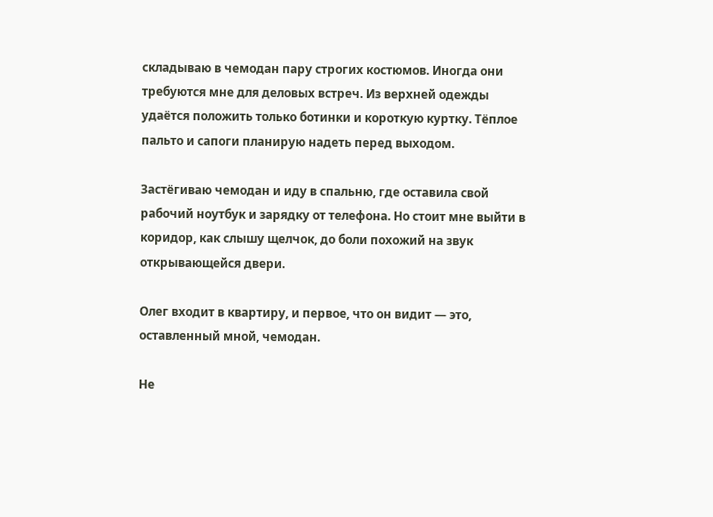складываю в чемодан пару строгих костюмов. Иногда они требуются мне для деловых встреч. Из верхней одежды удаётся положить только ботинки и короткую куртку. Тёплое пальто и сапоги планирую надеть перед выходом.

Застёгиваю чемодан и иду в спальню, где оставила свой рабочий ноутбук и зарядку от телефона. Но стоит мне выйти в коридор, как слышу щелчок, до боли похожий на звук открывающейся двери.

Олег входит в квартиру, и первое, что он видит — это, оставленный мной, чемодан.

Не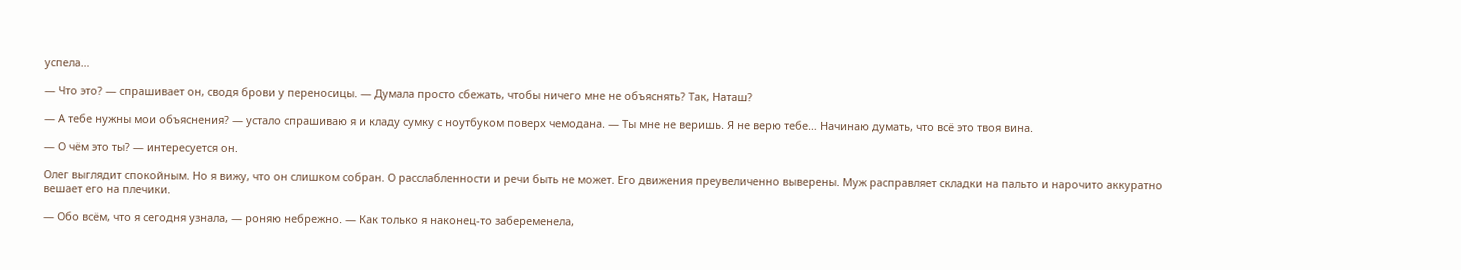успела…

— Что это? — спрашивает он, сводя брови у переносицы. — Думала просто сбежать, чтобы ничего мне не объяснять? Так, Наташ?

— А тебе нужны мои объяснения? — устало спрашиваю я и кладу сумку с ноутбуком поверх чемодана. — Ты мне не веришь. Я не верю тебе… Начинаю думать, что всё это твоя вина.

— О чём это ты? — интересуется он.

Олег выглядит спокойным. Но я вижу, что он слишком собран. О расслабленности и речи быть не может. Его движения преувеличенно выверены. Муж расправляет складки на пальто и нарочито аккуратно вешает его на плечики.

— Обо всём, что я сегодня узнала, — роняю небрежно. — Как только я наконец-то забеременела,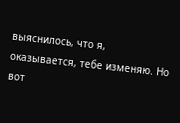выяснилось, что я, оказывается, тебе изменяю. Но вот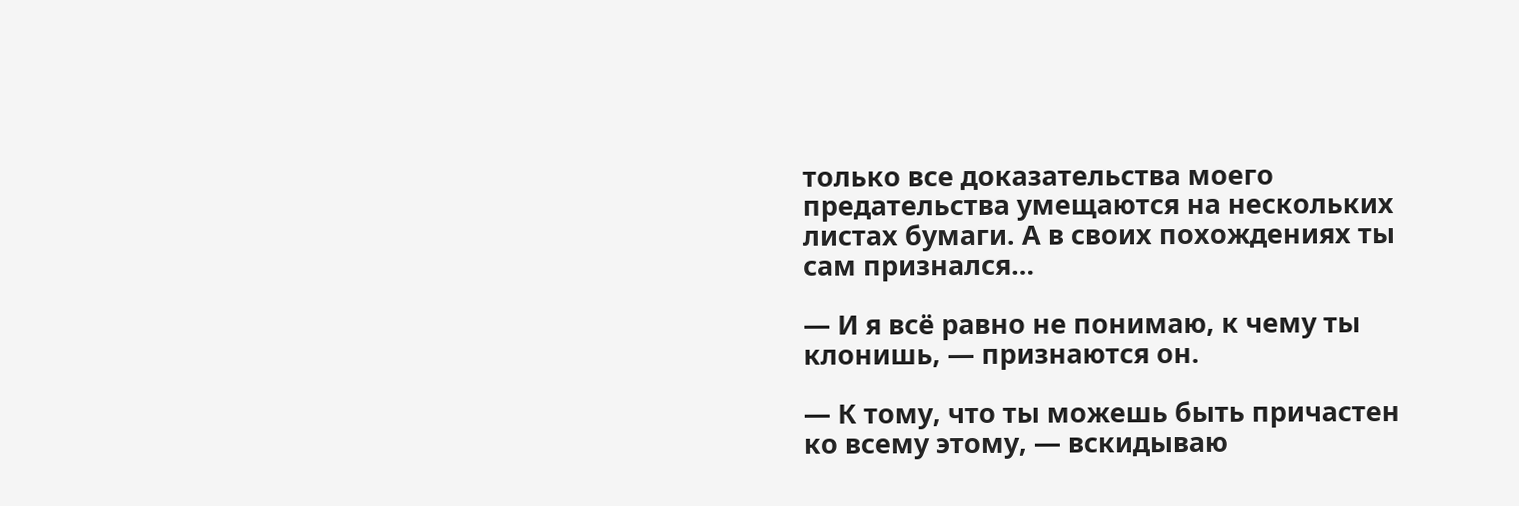только все доказательства моего предательства умещаются на нескольких листах бумаги. А в своих похождениях ты сам признался…

— И я всё равно не понимаю, к чему ты клонишь, — признаются он.

— К тому, что ты можешь быть причастен ко всему этому, — вскидываю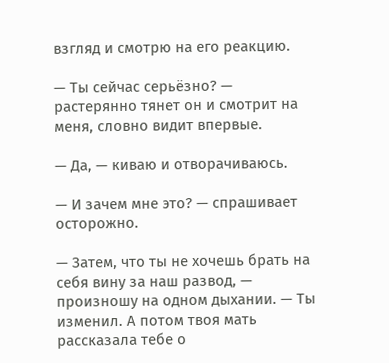взгляд и смотрю на его реакцию.

— Ты сейчас серьёзно? — растерянно тянет он и смотрит на меня, словно видит впервые.

— Да, — киваю и отворачиваюсь.

— И зачем мне это? — спрашивает осторожно.

— Затем, что ты не хочешь брать на себя вину за наш развод, — произношу на одном дыхании. — Ты изменил. А потом твоя мать рассказала тебе о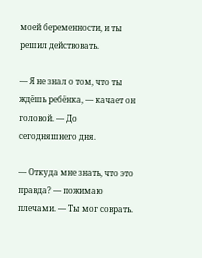моей беременности, и ты решил действовать.

— Я не знал о том, что ты ждёшь ребёнка, — качает он головой. — До сегодняшнего дня.

— Откуда мне знать, что это правда? — пожимаю плечами. — Ты мог соврать.